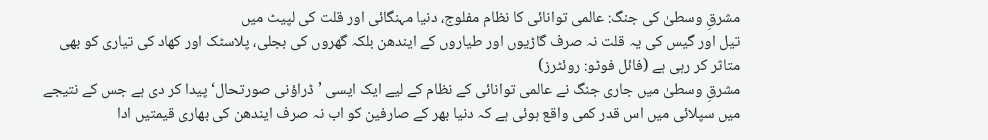مشرقِ وسطیٰ کی جنگ: عالمی توانائی کا نظام مفلوج، دنیا مہنگائی اور قلت کی لپیٹ میں
تیل اور گیس کی یہ قلت نہ صرف گاڑیوں اور طیاروں کے ایندھن بلکہ گھروں کی بجلی، پلاسٹک اور کھاد کی تیاری کو بھی متاثر کر رہی ہے (فائل فوٹو: روئٹرز)
مشرقِ وسطیٰ میں جاری جنگ نے عالمی توانائی کے نظام کے لیے ایک ایسی ’ڈراؤنی صورتحال‘ پیدا کر دی ہے جس کے نتیجے میں سپلائی میں اس قدر کمی واقع ہوئی ہے کہ دنیا بھر کے صارفین کو اب نہ صرف ایندھن کی بھاری قیمتیں ادا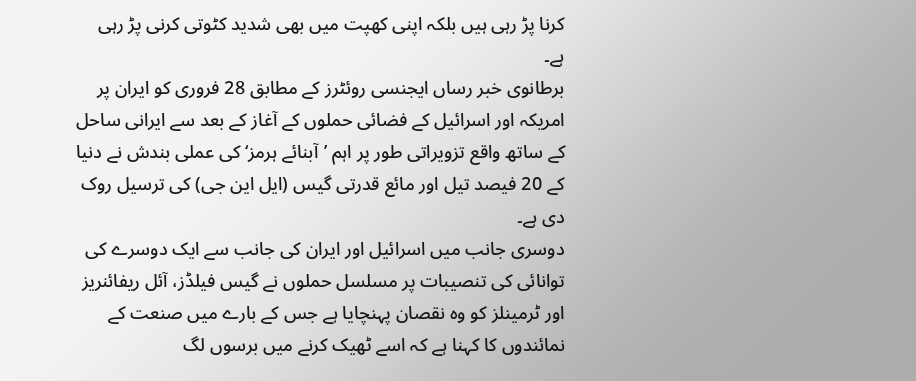کرنا پڑ رہی ہیں بلکہ اپنی کھپت میں بھی شدید کٹوتی کرنی پڑ رہی ہے۔
برطانوی خبر رساں ایجنسی روئٹرز کے مطابق 28 فروری کو ایران پر امریکہ اور اسرائیل کے فضائی حملوں کے آغاز کے بعد سے ایرانی ساحل کے ساتھ واقع تزویراتی طور پر اہم ’آبنائے ہرمز‘ کی عملی بندش نے دنیا کے 20 فیصد تیل اور مائع قدرتی گیس (ایل این جی) کی ترسیل روک دی ہے۔
دوسری جانب میں اسرائیل اور ایران کی جانب سے ایک دوسرے کی توانائی کی تنصیبات پر مسلسل حملوں نے گیس فیلڈز، آئل ریفائنریز اور ٹرمینلز کو وہ نقصان پہنچایا ہے جس کے بارے میں صنعت کے نمائندوں کا کہنا ہے کہ اسے ٹھیک کرنے میں برسوں لگ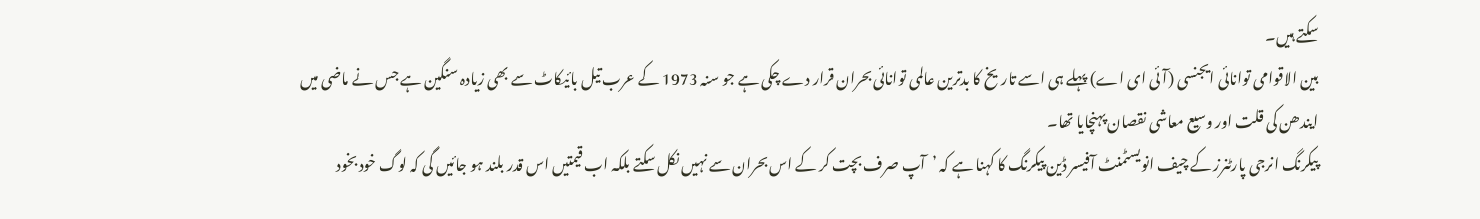سکتے ہیں۔
بین الاقوامی توانائی ایجنسی (آئی ای اے) پہلے ہی اسے تاریخ کا بدترین عالمی توانائی بحران قرار دے چکی ہے جو سنہ 1973 کے عرب تیل بائیکاٹ سے بھی زیادہ سنگین ہے جس نے ماضی میں ایندھن کی قلت اور وسیع معاشی نقصان پہنچایا تھا۔
پیکرنگ انرجی پارٹنرز کے چیف انویسٹمنٹ آفیسر ڈین پیکرنگ کا کہنا ہے کہ ’آپ صرف بچت کر کے اس بحران سے نہیں نکل سکتے بلکہ اب قیمتیں اس قدر بلند ہو جائیں گی کہ لوگ خود بخود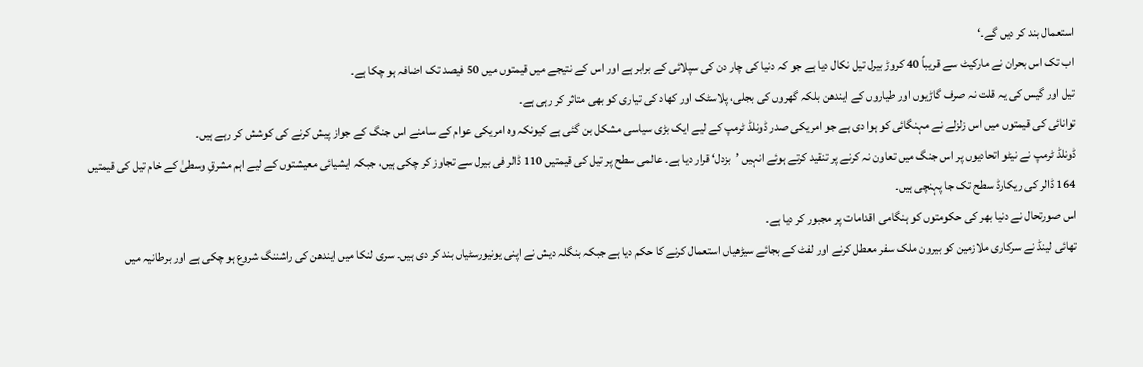استعمال بند کر دیں گے۔‘
اب تک اس بحران نے مارکیٹ سے قریباً 40 کروڑ بیرل تیل نکال دیا ہے جو کہ دنیا کی چار دن کی سپلائی کے برابر ہے اور اس کے نتیجے میں قیمتوں میں 50 فیصد تک اضافہ ہو چکا ہے۔
تیل اور گیس کی یہ قلت نہ صرف گاڑیوں اور طیاروں کے ایندھن بلکہ گھروں کی بجلی، پلاسٹک اور کھاد کی تیاری کو بھی متاثر کر رہی ہے۔
توانائی کی قیمتوں میں اس زلزلے نے مہنگائی کو ہوا دی ہے جو امریکی صدر ڈونلڈ ٹرمپ کے لیے ایک بڑی سیاسی مشکل بن گئی ہے کیونکہ وہ امریکی عوام کے سامنے اس جنگ کے جواز پیش کرنے کی کوشش کر رہے ہیں۔
ڈونلڈ ٹرمپ نے نیٹو اتحادیوں پر اس جنگ میں تعاون نہ کرنے پر تنقید کرتے ہوئے انہیں ’بزدل‘ قرار دیا ہے۔ عالمی سطح پر تیل کی قیمتیں 110 ڈالر فی بیرل سے تجاوز کر چکی ہیں، جبکہ ایشیائی معیشتوں کے لیے اہم مشرقِ وسطیٰ کے خام تیل کی قیمتیں 164 ڈالر کی ریکارڈ سطح تک جا پہنچی ہیں۔
اس صورتحال نے دنیا بھر کی حکومتوں کو ہنگامی اقدامات پر مجبور کر دیا ہے۔
تھائی لینڈ نے سرکاری ملازمین کو بیرون ملک سفر معطل کرنے اور لفٹ کے بجائے سیڑھیاں استعمال کرنے کا حکم دیا ہے جبکہ بنگلہ دیش نے اپنی یونیورسٹیاں بند کر دی ہیں۔ سری لنکا میں ایندھن کی راشننگ شروع ہو چکی ہے اور برطانیہ میں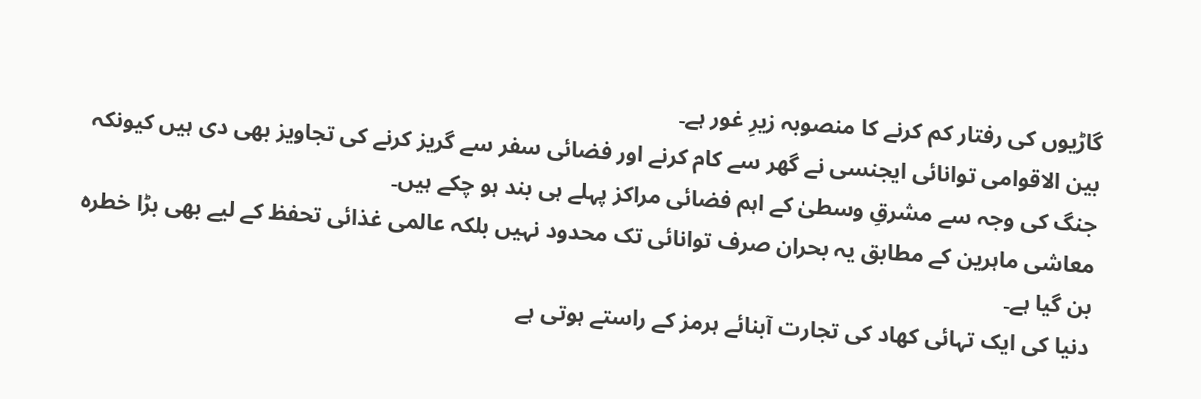گاڑیوں کی رفتار کم کرنے کا منصوبہ زیرِ غور ہے۔
بین الاقوامی توانائی ایجنسی نے گھر سے کام کرنے اور فضائی سفر سے گریز کرنے کی تجاویز بھی دی ہیں کیونکہ جنگ کی وجہ سے مشرقِ وسطیٰ کے اہم فضائی مراکز پہلے ہی بند ہو چکے ہیں۔
معاشی ماہرین کے مطابق یہ بحران صرف توانائی تک محدود نہیں بلکہ عالمی غذائی تحفظ کے لیے بھی بڑا خطرہ بن گیا ہے۔
دنیا کی ایک تہائی کھاد کی تجارت آبنائے ہرمز کے راستے ہوتی ہے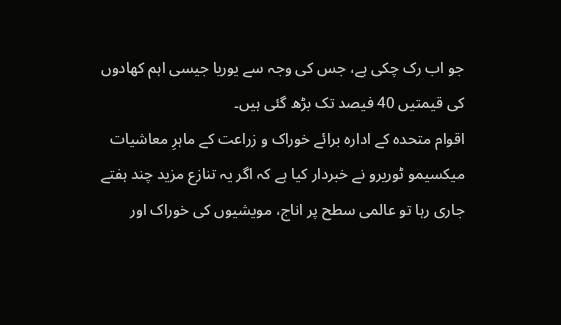جو اب رک چکی ہے، جس کی وجہ سے یوریا جیسی اہم کھادوں کی قیمتیں 40 فیصد تک بڑھ گئی ہیں۔
اقوام متحدہ کے ادارہ برائے خوراک و زراعت کے ماہرِ معاشیات میکسیمو ٹوریرو نے خبردار کیا ہے کہ اگر یہ تنازع مزید چند ہفتے جاری رہا تو عالمی سطح پر اناج، مویشیوں کی خوراک اور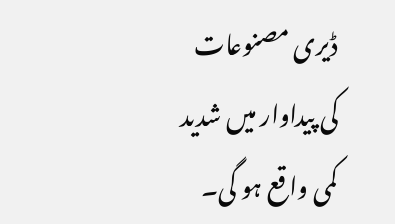ڈیری مصنوعات کی پیداوار میں شدید کمی واقع ہو گی۔